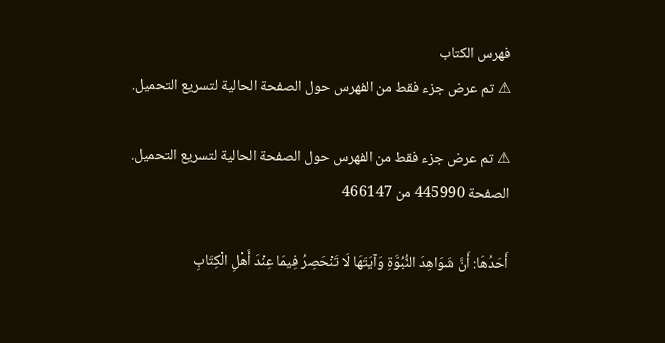فهرس الكتاب
⚠ تم عرض جزء فقط من الفهرس حول الصفحة الحالية لتسريع التحميل.

⚠ تم عرض جزء فقط من الفهرس حول الصفحة الحالية لتسريع التحميل.
الصفحة 445990 من 466147

أَحَدُهَا: أَنَّ شَوَاهِدَ النُّبُوَّةِ وَآيَتَهَا لَا تَنْحَصِرُ فِيمَا عِنْدَ أَهْلِ الْكِتَابِ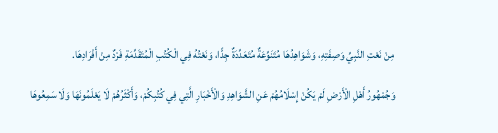مِنْ نَعْتِ النَّبِيِّ وَصِفَتِهِ، وَشَوَاهِدُهَا مُتَنَوِّعَةٌ مُتَعَدِّدَةٌ جِدًّا، وَنَعْتُهُ فِي الْكُتُبِ الْمُتَقَدِّمَةِ فَرْدٌ مِنْ أَفْرَادِهَا.

وَجُمْهُورُ أَهْلِ الْأَرْضِ لَمْ يَكُنْ إِسْلَامُهُمْ عَنِ الشَّوَاهِدِ وَالْأَخْبَارِ الَّتِي فِي كُتُبِكُمْ، وَأَكْثَرُهُمْ لَا يَعْلَمُونَهَا وَلَا سَمِعُوهَا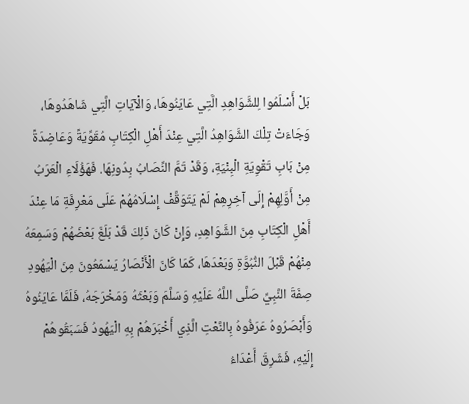بَلْ أَسْلَمُوا لِلشَّوَاهِدِ الَّتِي عَايَنُوهَا، وَالْآيَاتِ الَّتِي شَاهَدُوهَا، وَجَاءَتْ تِلْكَ الشَّوَاهِدُ الَّتِي عِنْدَ أَهْلِ الْكِتَابِ مُقَوِّيَةً وَعَاضِدَةً مِنْ بَابِ تَقْوِيَةِ الْبِنْيَةِ، وَقَدْ تَمَّ النِّصَابُ بِدُونِهَا. فَهَؤُلَاءِ الْعَرَبُ مِنْ أَوَّلِهِمْ إِلَى آخِرِهِمْ لَمْ يَتَوَقَّفْ إِسْلَامُهُمْ عَلَى مَعْرِفَةِ مَا عِنْدَ أَهْلِ الْكِتَابِ مِنَ الشَّوَاهِدِ، وَإِنْ كَانَ ذَلِكَ قَدْ بَلَغَ بَعْضَهُمْ وَسَمِعَهُ مِنْهُمْ قَبْلَ النُّبُوَّةِ وَبَعْدَهَا، كَمَا كَانَ الْأَنْصَارُ يَسْمَعُونَ مِنَ الْيَهُودِ صِفَةَ النَّبِيِّ صَلَّى اللَّهُ عَلَيْهِ وَسَلَّمَ وَبَعْثَهُ وَمَخْرَجَهُ، فَلَمَّا عَايَنُوهُ وَأَبْصَرُوهُ عَرَفُوهُ بِالنَّعْتِ الَّذِي أَخْبَرَهُمْ بِهِ الْيَهُودُ فَسَبَقُوهُمْ إِلَيْهِ، فَشَرِقَ أَعْدَاءُ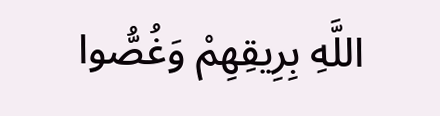اللَّهِ بِرِيقِهِمْ وَغُصُّوا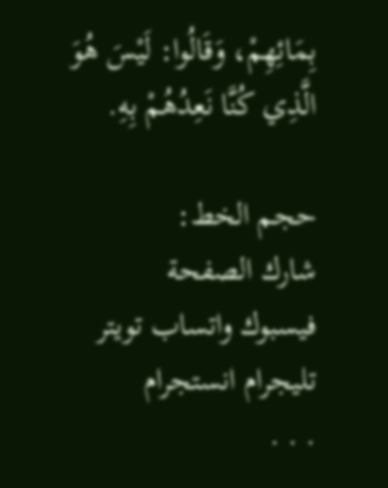بِمَائِهِمْ، وَقَالُوا: لَيْسَ هُوَ الَّذِي كُنَّا نَعِدُهُمْ بِهِ.

حجم الخط:
شارك الصفحة
فيسبوك واتساب تويتر تليجرام انستجرام
. . .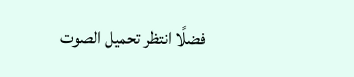فضلًا انتظر تحميل الصوت